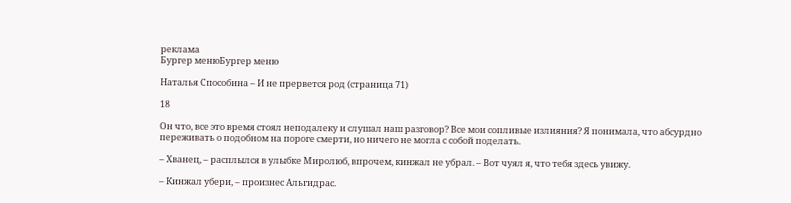реклама
Бургер менюБургер меню

Наталья Способина – И не прервется род (страница 71)

18

Он что, все это время стоял неподалеку и слушал наш разговор? Все мои сопливые излияния? Я понимала, что абсурдно переживать о подобном на пороге смерти, но ничего не могла с собой поделать.

– Хванец, – расплылся в улыбке Миролюб, впрочем, кинжал не убрал. – Вот чуял я, что тебя здесь увижу.

– Кинжал убери, – произнес Альгидрас.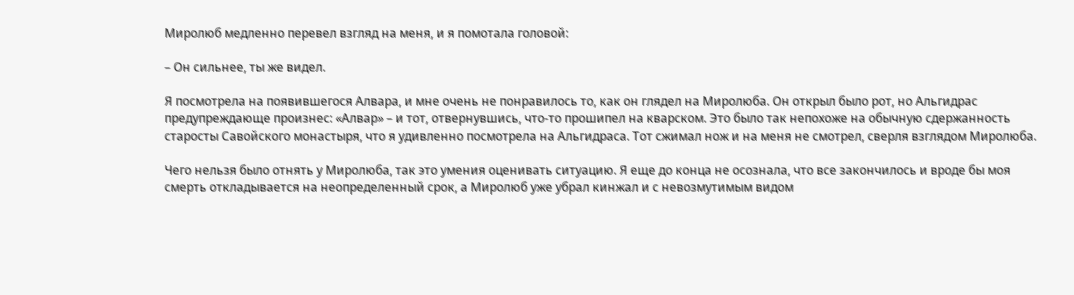Миролюб медленно перевел взгляд на меня, и я помотала головой:

– Он сильнее, ты же видел.

Я посмотрела на появившегося Алвара, и мне очень не понравилось то, как он глядел на Миролюба. Он открыл было рот, но Альгидрас предупреждающе произнес: «Алвар» – и тот, отвернувшись, что-то прошипел на кварском. Это было так непохоже на обычную сдержанность старосты Савойского монастыря, что я удивленно посмотрела на Альгидраса. Тот сжимал нож и на меня не смотрел, сверля взглядом Миролюба.

Чего нельзя было отнять у Миролюба, так это умения оценивать ситуацию. Я еще до конца не осознала, что все закончилось и вроде бы моя смерть откладывается на неопределенный срок, а Миролюб уже убрал кинжал и с невозмутимым видом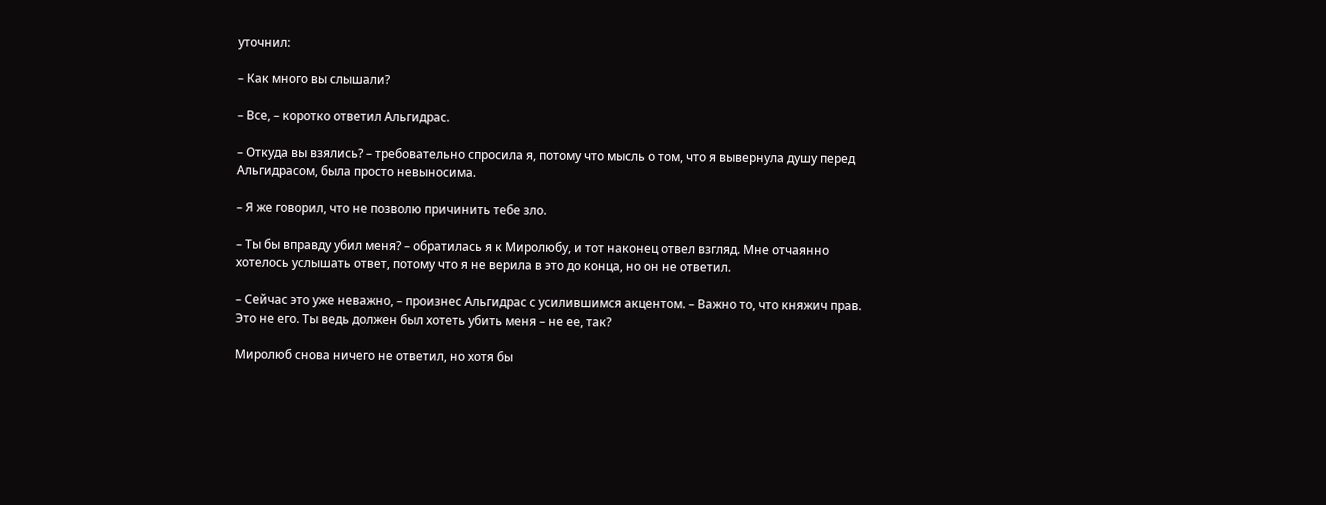уточнил:

– Как много вы слышали?

– Все, – коротко ответил Альгидрас.

– Откуда вы взялись? – требовательно спросила я, потому что мысль о том, что я вывернула душу перед Альгидрасом, была просто невыносима.

– Я же говорил, что не позволю причинить тебе зло.

– Ты бы вправду убил меня? – обратилась я к Миролюбу, и тот наконец отвел взгляд. Мне отчаянно хотелось услышать ответ, потому что я не верила в это до конца, но он не ответил.

– Сейчас это уже неважно, – произнес Альгидрас с усилившимся акцентом. – Важно то, что княжич прав. Это не его. Ты ведь должен был хотеть убить меня – не ее, так?

Миролюб снова ничего не ответил, но хотя бы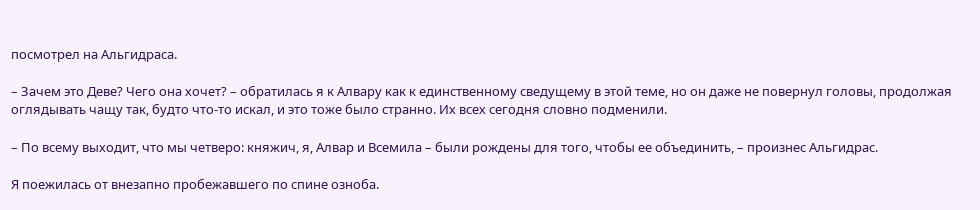посмотрел на Альгидраса.

– Зачем это Деве? Чего она хочет? – обратилась я к Алвару как к единственному сведущему в этой теме, но он даже не повернул головы, продолжая оглядывать чащу так, будто что-то искал, и это тоже было странно. Их всех сегодня словно подменили.

– По всему выходит, что мы четверо: княжич, я, Алвар и Всемила – были рождены для того, чтобы ее объединить, – произнес Альгидрас.

Я поежилась от внезапно пробежавшего по спине озноба.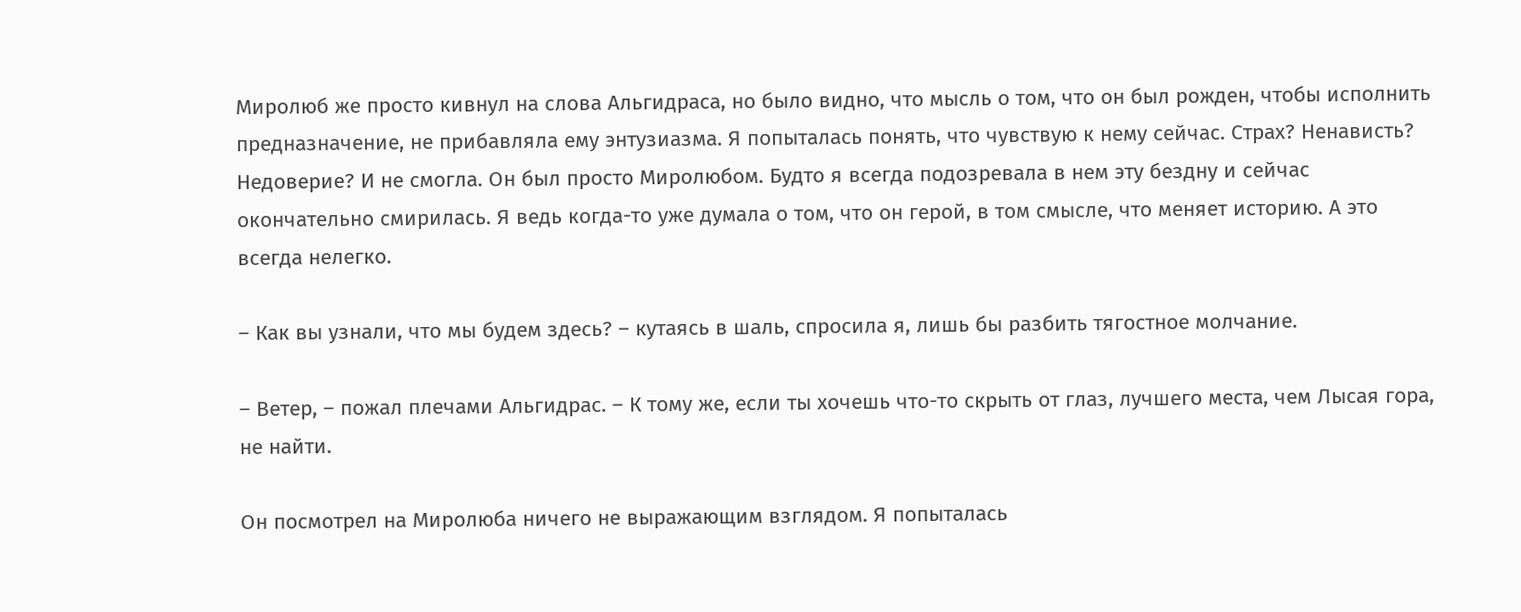Миролюб же просто кивнул на слова Альгидраса, но было видно, что мысль о том, что он был рожден, чтобы исполнить предназначение, не прибавляла ему энтузиазма. Я попыталась понять, что чувствую к нему сейчас. Страх? Ненависть? Недоверие? И не смогла. Он был просто Миролюбом. Будто я всегда подозревала в нем эту бездну и сейчас окончательно смирилась. Я ведь когда-то уже думала о том, что он герой, в том смысле, что меняет историю. А это всегда нелегко.

– Как вы узнали, что мы будем здесь? – кутаясь в шаль, спросила я, лишь бы разбить тягостное молчание.

– Ветер, – пожал плечами Альгидрас. – К тому же, если ты хочешь что-то скрыть от глаз, лучшего места, чем Лысая гора, не найти.

Он посмотрел на Миролюба ничего не выражающим взглядом. Я попыталась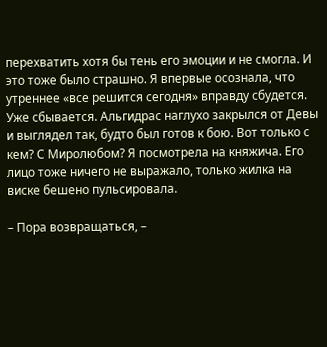перехватить хотя бы тень его эмоции и не смогла. И это тоже было страшно. Я впервые осознала, что утреннее «все решится сегодня» вправду сбудется. Уже сбывается. Альгидрас наглухо закрылся от Девы и выглядел так, будто был готов к бою. Вот только с кем? С Миролюбом? Я посмотрела на княжича. Его лицо тоже ничего не выражало, только жилка на виске бешено пульсировала.

– Пора возвращаться, –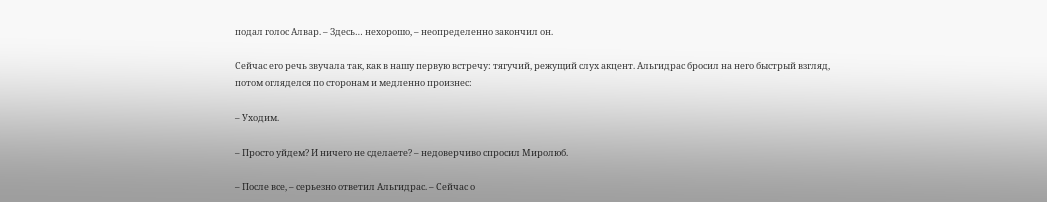подал голос Алвар. – Здесь… нехорошо, – неопределенно закончил он.

Сейчас его речь звучала так, как в нашу первую встречу: тягучий, режущий слух акцент. Альгидрас бросил на него быстрый взгляд, потом огляделся по сторонам и медленно произнес:

– Уходим.

– Просто уйдем? И ничего не сделаете? – недоверчиво спросил Миролюб.

– После все, – серьезно ответил Альгидрас. – Сейчас о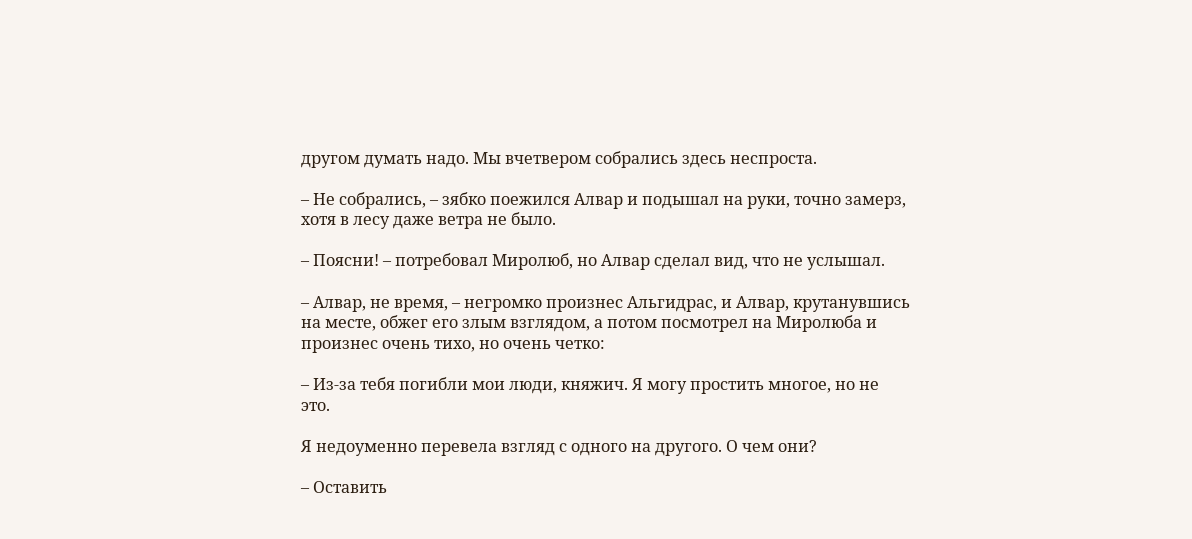другом думать надо. Мы вчетвером собрались здесь неспроста.

– Не собрались, – зябко поежился Алвар и подышал на руки, точно замерз, хотя в лесу даже ветра не было.

– Поясни! – потребовал Миролюб, но Алвар сделал вид, что не услышал.

– Алвар, не время, – негромко произнес Альгидрас, и Алвар, крутанувшись на месте, обжег его злым взглядом, а потом посмотрел на Миролюба и произнес очень тихо, но очень четко:

– Из-за тебя погибли мои люди, княжич. Я могу простить многое, но не это.

Я недоуменно перевела взгляд с одного на другого. О чем они?

– Оставить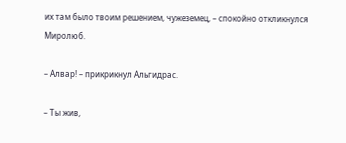их там было твоим решением, чужеземец, – спокойно откликнулся Миролюб.

– Алвар! – прикрикнул Альгидрас.

– Ты жив,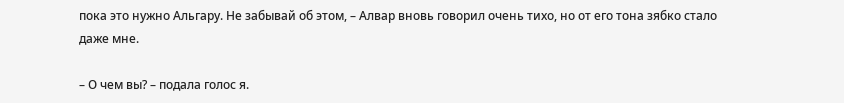пока это нужно Альгару. Не забывай об этом, – Алвар вновь говорил очень тихо, но от его тона зябко стало даже мне.

– О чем вы? – подала голос я.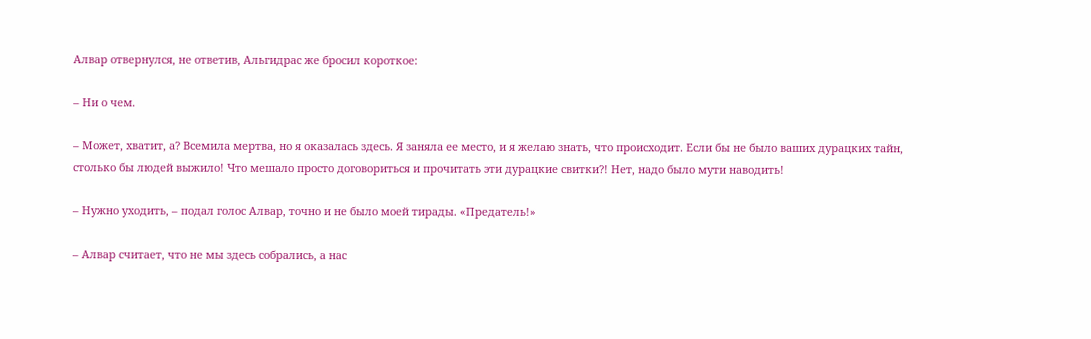Алвар отвернулся, не ответив, Альгидрас же бросил короткое:

– Ни о чем.

– Может, хватит, а? Всемила мертва, но я оказалась здесь. Я заняла ее место, и я желаю знать, что происходит. Если бы не было ваших дурацких тайн, столько бы людей выжило! Что мешало просто договориться и прочитать эти дурацкие свитки?! Нет, надо было мути наводить!

– Нужно уходить, – подал голос Алвар, точно и не было моей тирады. «Предатель!»

– Алвар считает, что не мы здесь собрались, а нас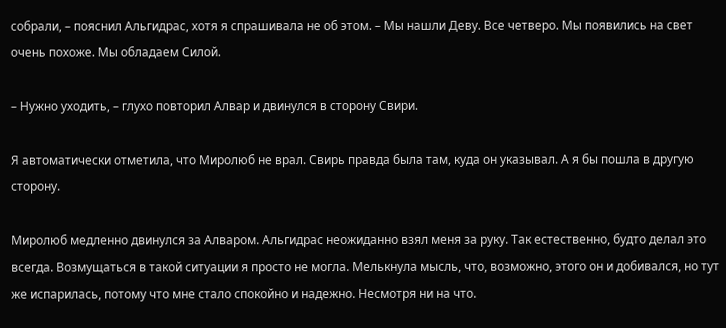собрали, – пояснил Альгидрас, хотя я спрашивала не об этом. – Мы нашли Деву. Все четверо. Мы появились на свет очень похоже. Мы обладаем Силой.

– Нужно уходить, – глухо повторил Алвар и двинулся в сторону Свири.

Я автоматически отметила, что Миролюб не врал. Свирь правда была там, куда он указывал. А я бы пошла в другую сторону.

Миролюб медленно двинулся за Алваром. Альгидрас неожиданно взял меня за руку. Так естественно, будто делал это всегда. Возмущаться в такой ситуации я просто не могла. Мелькнула мысль, что, возможно, этого он и добивался, но тут же испарилась, потому что мне стало спокойно и надежно. Несмотря ни на что.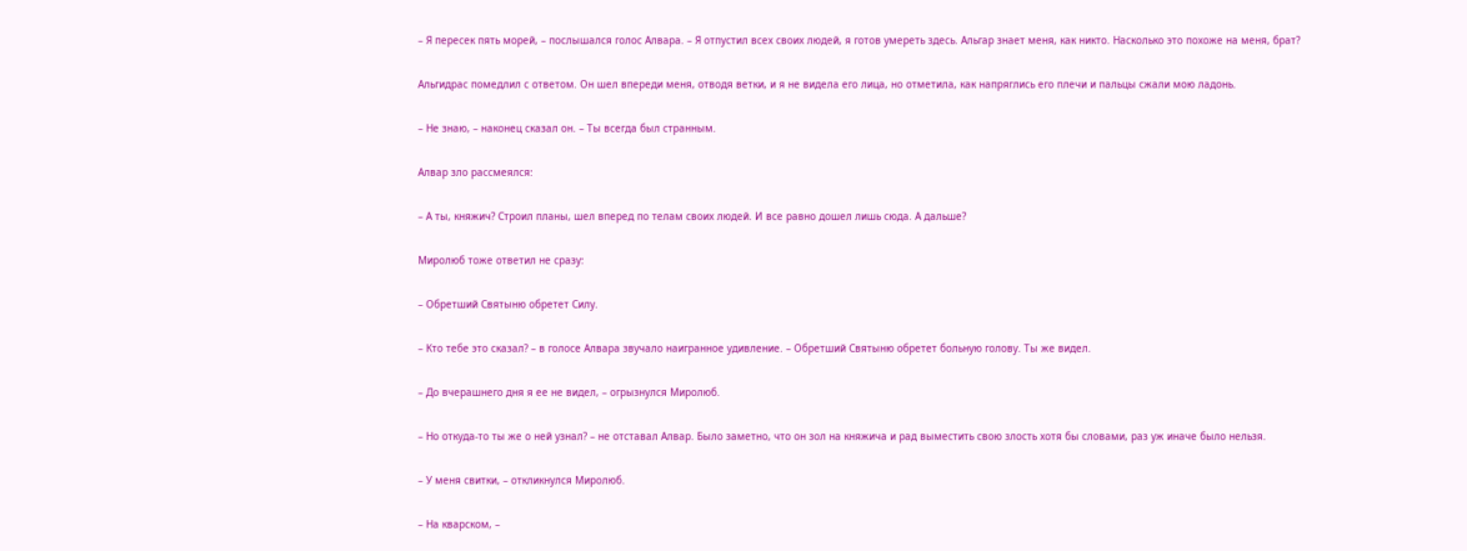– Я пересек пять морей, – послышался голос Алвара. – Я отпустил всех своих людей, я готов умереть здесь. Альгар знает меня, как никто. Насколько это похоже на меня, брат?

Альгидрас помедлил с ответом. Он шел впереди меня, отводя ветки, и я не видела его лица, но отметила, как напряглись его плечи и пальцы сжали мою ладонь.

– Не знаю, – наконец сказал он. – Ты всегда был странным.

Алвар зло рассмеялся:

– А ты, княжич? Строил планы, шел вперед по телам своих людей. И все равно дошел лишь сюда. А дальше?

Миролюб тоже ответил не сразу:

– Обретший Святыню обретет Силу.

– Кто тебе это сказал? – в голосе Алвара звучало наигранное удивление. – Обретший Святыню обретет больную голову. Ты же видел.

– До вчерашнего дня я ее не видел, – огрызнулся Миролюб.

– Но откуда-то ты же о ней узнал? – не отставал Алвар. Было заметно, что он зол на княжича и рад выместить свою злость хотя бы словами, раз уж иначе было нельзя.

– У меня свитки, – откликнулся Миролюб.

– На кварском, –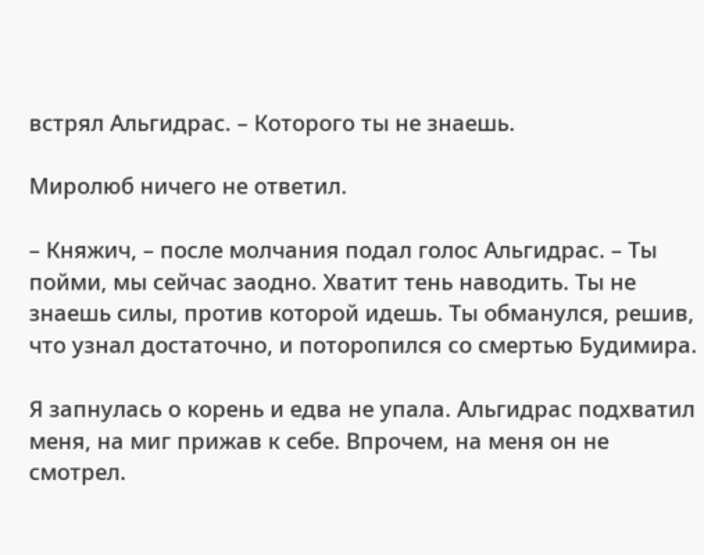встрял Альгидрас. – Которого ты не знаешь.

Миролюб ничего не ответил.

– Княжич, – после молчания подал голос Альгидрас. – Ты пойми, мы сейчас заодно. Хватит тень наводить. Ты не знаешь силы, против которой идешь. Ты обманулся, решив, что узнал достаточно, и поторопился со смертью Будимира.

Я запнулась о корень и едва не упала. Альгидрас подхватил меня, на миг прижав к себе. Впрочем, на меня он не смотрел.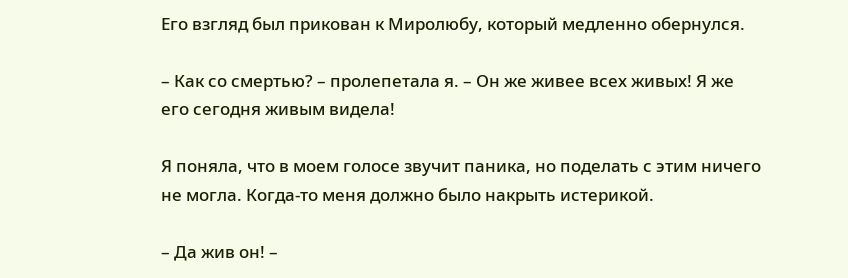Его взгляд был прикован к Миролюбу, который медленно обернулся.

– Как со смертью? – пролепетала я. – Он же живее всех живых! Я же его сегодня живым видела!

Я поняла, что в моем голосе звучит паника, но поделать с этим ничего не могла. Когда-то меня должно было накрыть истерикой.

– Да жив он! –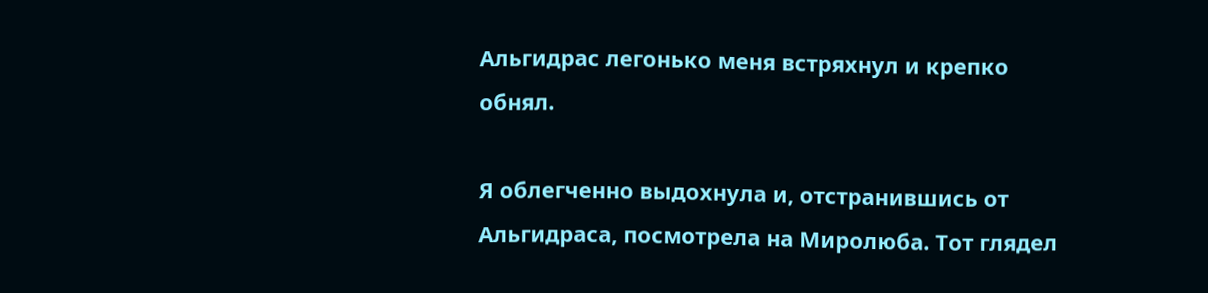Альгидрас легонько меня встряхнул и крепко обнял.

Я облегченно выдохнула и, отстранившись от Альгидраса, посмотрела на Миролюба. Тот глядел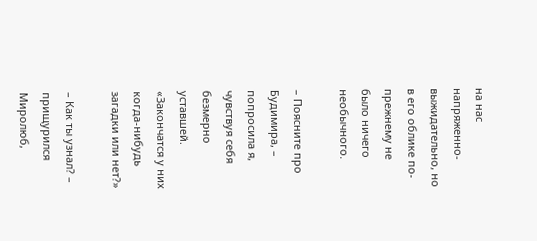на нас напряженно-выжидательно, но в его облике по-прежнему не было ничего необычного.

– Поясните про Будимира, – попросила я, чувствуя себя безмерно уставшей. «Закончатся у них когда-нибудь загадки или нет?»

– Как ты узнал? – прищурился Миролюб,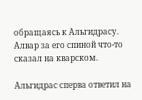обращаясь к Альгидрасу. Алвар за его спиной что-то сказал на кварском.

Альгидрас сперва ответил на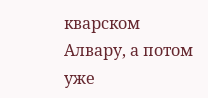кварском Алвару, а потом уже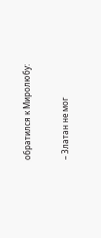обратился к Миролюбу:

– Златан не мог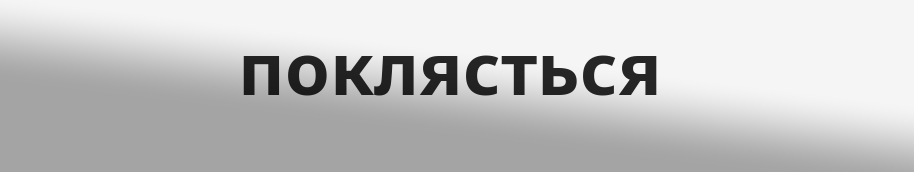поклясться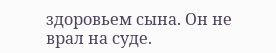здоровьем сына. Он не врал на суде.